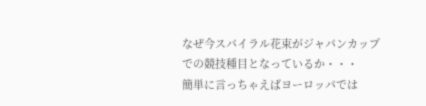なぜ今スパイラル花束がジャパンカップでの競技種目となっているか・・・
簡単に言っちゃえばヨーロッパでは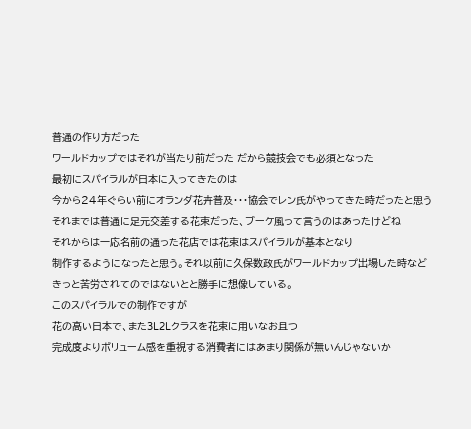普通の作り方だった
ワールドカップではそれが当たり前だった だから競技会でも必須となった
最初にスパイラルが日本に入ってきたのは
今から24年ぐらい前にオランダ花卉普及・・・協会でレン氏がやってきた時だったと思う
それまでは普通に足元交差する花束だった、ブーケ風って言うのはあったけどね
それからは一応名前の通った花店では花束はスパイラルが基本となり
制作するようになったと思う。それ以前に久保数政氏がワールドカップ出場した時など
きっと苦労されてのではないとと勝手に想像している。
このスパイラルでの制作ですが
花の高い日本で、また3L2Lクラスを花束に用いなお且つ
完成度よりボリューム感を重視する消費者にはあまり関係が無いんじゃないか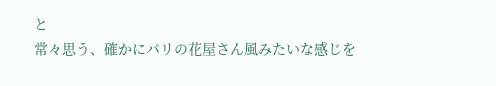と
常々思う、確かにパリの花屋さん風みたいな感じを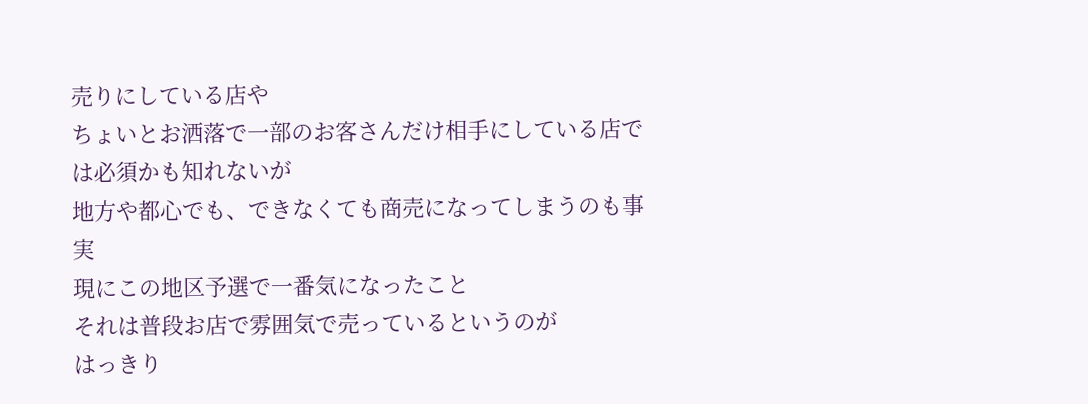売りにしている店や
ちょいとお洒落で一部のお客さんだけ相手にしている店では必須かも知れないが
地方や都心でも、できなくても商売になってしまうのも事実
現にこの地区予選で一番気になったこと
それは普段お店で雰囲気で売っているというのが
はっきり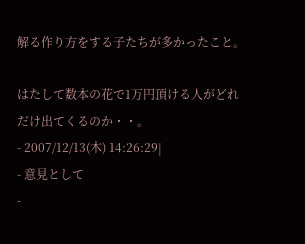解る作り方をする子たちが多かったこと。

はたして数本の花で1万円頂ける人がどれだけ出てくるのか・・。
- 2007/12/13(木) 14:26:29|
- 意見として
-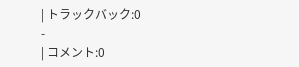| トラックバック:0
-
| コメント:0